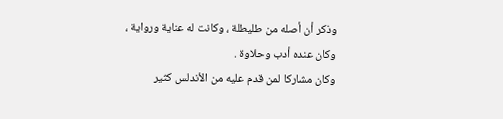وذكر أن أصله من طليطلة ، وكانت له عناية ورواية ، وكان عنده أدب وحلاوة .
وكان مشاركا لمن قدم عليه من الأندلس كثير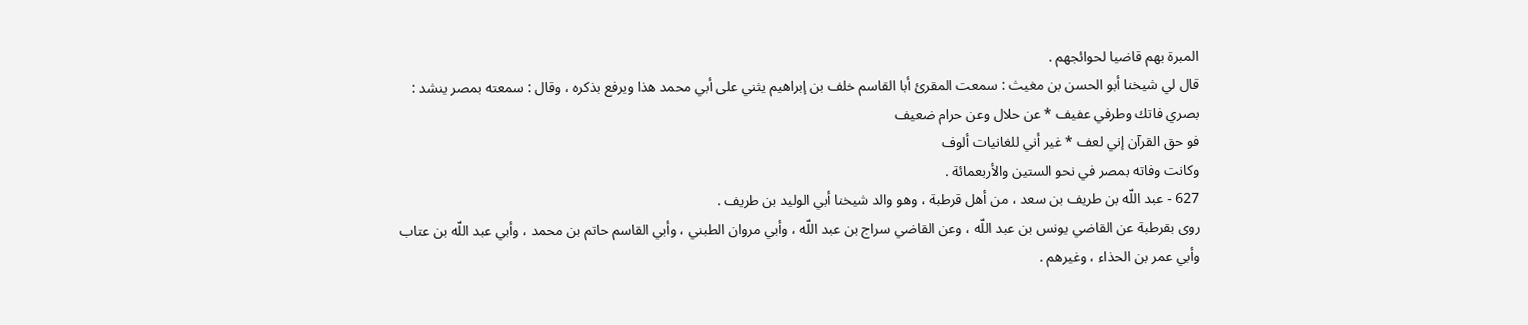المبرة بهم قاضيا لحوائجهم .
قال لي شيخنا أبو الحسن بن مغيث : سمعت المقرئ أبا القاسم خلف بن إبراهيم يثني على أبي محمد هذا ويرفع بذكره ، وقال : سمعته بمصر ينشد :
بصري فاتك وطرفي عفيف * عن حلال وعن حرام ضعيف
فو حق القرآن إني لعف * غير أني للغانيات ألوف
وكانت وفاته بمصر في نحو الستين والأربعمائة .
627 - عبد اللّه بن طريف بن سعد ، من أهل قرطبة ، وهو والد شيخنا أبي الوليد بن طريف .
روى بقرطبة عن القاضي يونس بن عبد اللّه ، وعن القاضي سراج بن عبد اللّه ، وأبي مروان الطبني ، وأبي القاسم حاتم بن محمد ، وأبي عبد اللّه بن عتاب وأبي عمر بن الحذاء ، وغيرهم .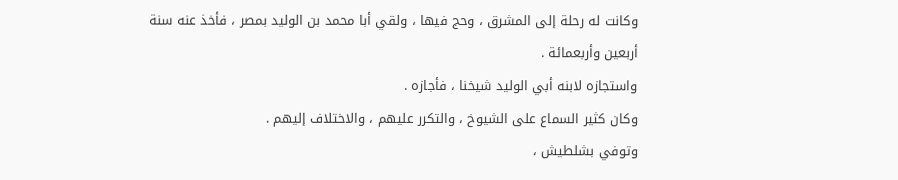وكانت له رحلة إلى المشرق ، وحج فيها ، ولقي أبا محمد بن الوليد بمصر ، فأخذ عنه سنة أربعين وأربعمائة .
واستجازه لابنه أبي الوليد شيخنا ، فأجازه .
وكان كثير السماع على الشيوخ ، والتكرر عليهم ، والاختلاف إليهم .
وتوفي بشلطيش ،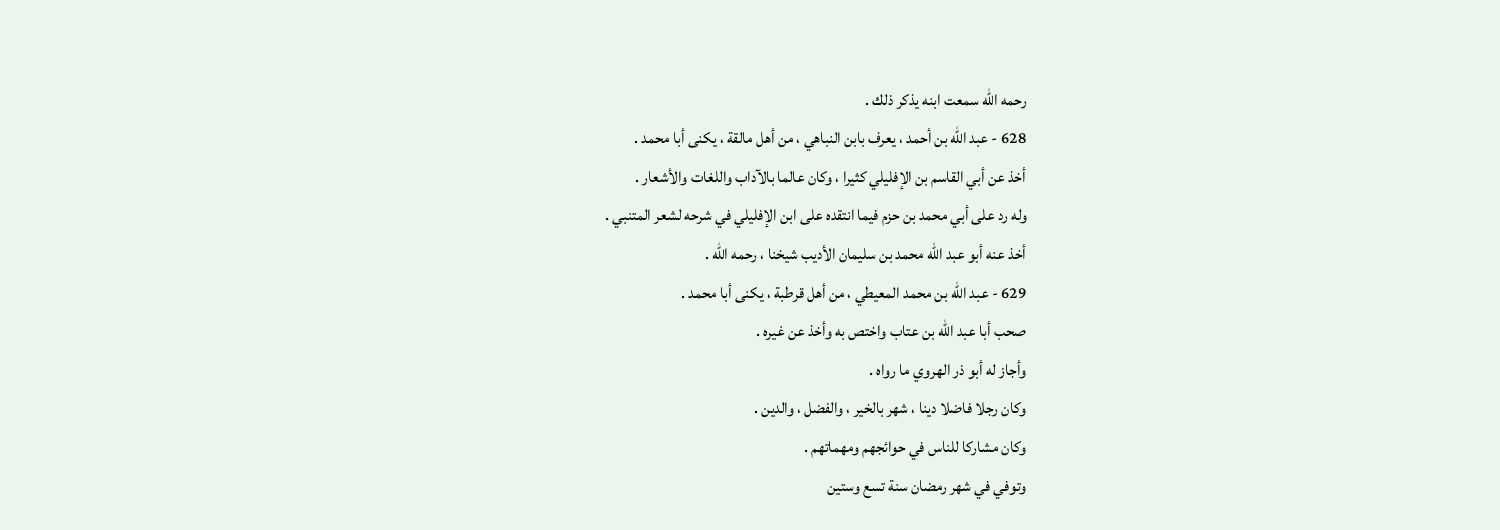رحمه اللّه سمعت ابنه يذكر ذلك .
628 - عبد اللّه بن أحمد ، يعرف بابن النباهي ، من أهل مالقة ، يكنى أبا محمد .
أخذ عن أبي القاسم بن الإفليلي كثيرا ، وكان عالما بالآداب واللغات والأشعار .
وله رد على أبي محمد بن حزم فيما انتقده على ابن الإفليلي في شرحه لشعر المتنبي .
أخذ عنه أبو عبد اللّه محمد بن سليمان الأديب شيخنا ، رحمه اللّه .
629 - عبد اللّه بن محمد المعيطي ، من أهل قرطبة ، يكنى أبا محمد .
صحب أبا عبد اللّه بن عتاب واختص به وأخذ عن غيره .
وأجاز له أبو ذر الهروي ما رواه .
وكان رجلا فاضلا دينا ، شهر بالخير ، والفضل ، والدين .
وكان مشاركا للناس في حوائجهم ومهماتهم .
وتوفي في شهر رمضان سنة تسع وستين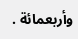وأربعمائة .